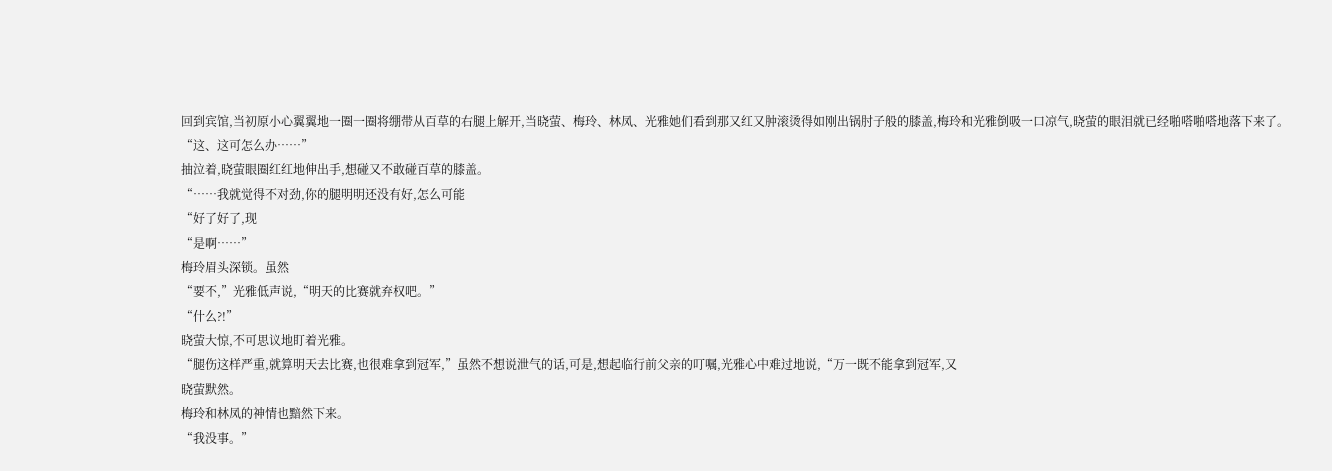回到宾馆,当初原小心翼翼地一圈一圈将绷带从百草的右腿上解开,当晓萤、梅玲、林凤、光雅她们看到那又红又肿滚烫得如刚出锅肘子般的膝盖,梅玲和光雅倒吸一口凉气,晓萤的眼泪就已经啪嗒啪嗒地落下来了。
“这、这可怎么办……”
抽泣着,晓萤眼圈红红地伸出手,想碰又不敢碰百草的膝盖。
“……我就觉得不对劲,你的腿明明还没有好,怎么可能
“好了好了,现
“是啊……”
梅玲眉头深锁。虽然
“要不,”光雅低声说,“明天的比赛就弃权吧。”
“什么?!”
晓萤大惊,不可思议地盯着光雅。
“腿伤这样严重,就算明天去比赛,也很难拿到冠军,”虽然不想说泄气的话,可是,想起临行前父亲的叮嘱,光雅心中难过地说,“万一既不能拿到冠军,又
晓萤默然。
梅玲和林凤的神情也黯然下来。
“我没事。”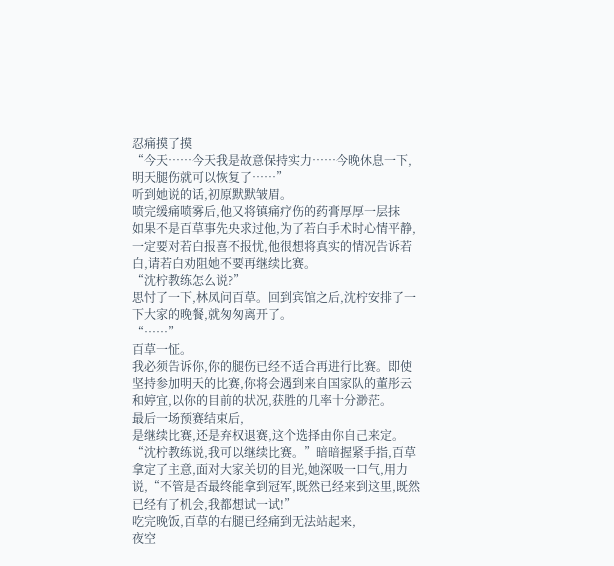忍痛摸了摸
“今天……今天我是故意保持实力……今晚休息一下,明天腿伤就可以恢复了……”
听到她说的话,初原默默皱眉。
喷完缓痛喷雾后,他又将镇痛疗伤的药膏厚厚一层抹
如果不是百草事先央求过他,为了若白手术时心情平静,一定要对若白报喜不报忧,他很想将真实的情况告诉若白,请若白劝阻她不要再继续比赛。
“沈柠教练怎么说?”
思忖了一下,林凤问百草。回到宾馆之后,沈柠安排了一下大家的晚餐,就匆匆离开了。
“……”
百草一怔。
我必须告诉你,你的腿伤已经不适合再进行比赛。即使坚持参加明天的比赛,你将会遇到来自国家队的董彤云和婷宜,以你的目前的状况,获胜的几率十分渺茫。
最后一场预赛结束后,
是继续比赛,还是弃权退赛,这个选择由你自己来定。
“沈柠教练说,我可以继续比赛。”暗暗握紧手指,百草拿定了主意,面对大家关切的目光,她深吸一口气,用力说,“不管是否最终能拿到冠军,既然已经来到这里,既然已经有了机会,我都想试一试!”
吃完晚饭,百草的右腿已经痛到无法站起来,
夜空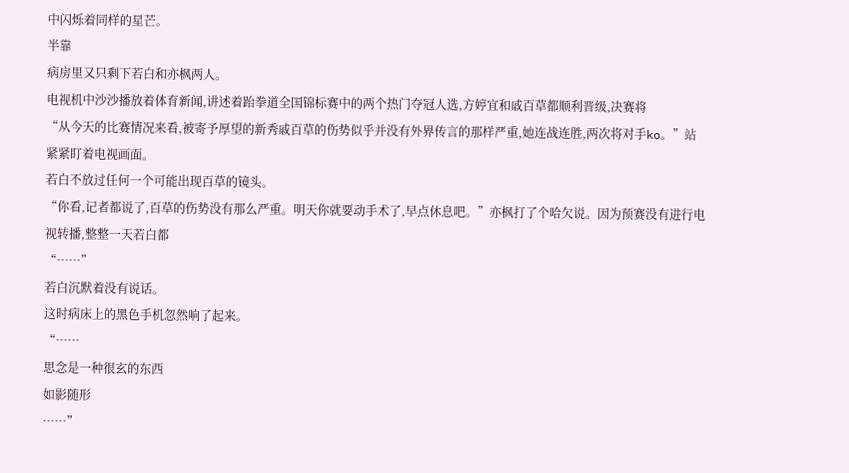中闪烁着同样的星芒。
半靠
病房里又只剩下若白和亦枫两人。
电视机中沙沙播放着体育新闻,讲述着跆拳道全国锦标赛中的两个热门夺冠人选,方婷宜和戚百草都顺利晋级,决赛将
“从今天的比赛情况来看,被寄予厚望的新秀戚百草的伤势似乎并没有外界传言的那样严重,她连战连胜,两次将对手ko。”站
紧紧盯着电视画面。
若白不放过任何一个可能出现百草的镜头。
“你看,记者都说了,百草的伤势没有那么严重。明天你就要动手术了,早点休息吧。”亦枫打了个哈欠说。因为预赛没有进行电视转播,整整一天若白都
“……”
若白沉默着没有说话。
这时病床上的黑色手机忽然响了起来。
“……
思念是一种很玄的东西
如影随形
……”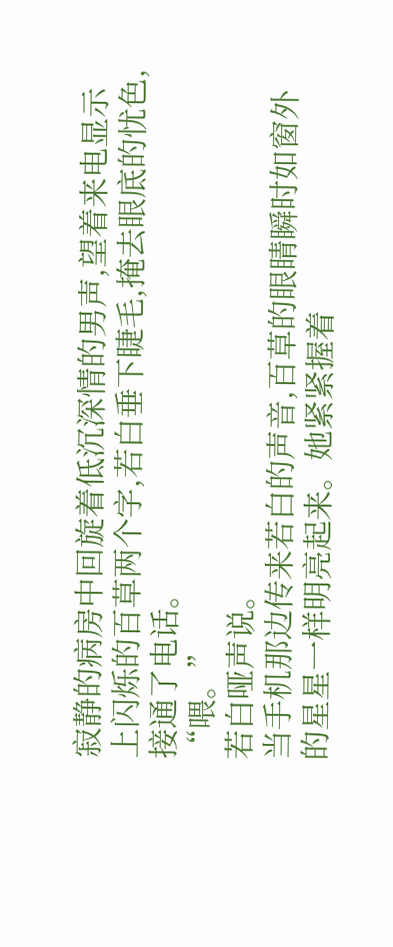寂静的病房中回旋着低沉深情的男声,望着来电显示上闪烁的百草两个字,若白垂下睫毛,掩去眼底的忧色,接通了电话。
“喂。”
若白哑声说。
当手机那边传来若白的声音,百草的眼睛瞬时如窗外的星星一样明亮起来。她紧紧握着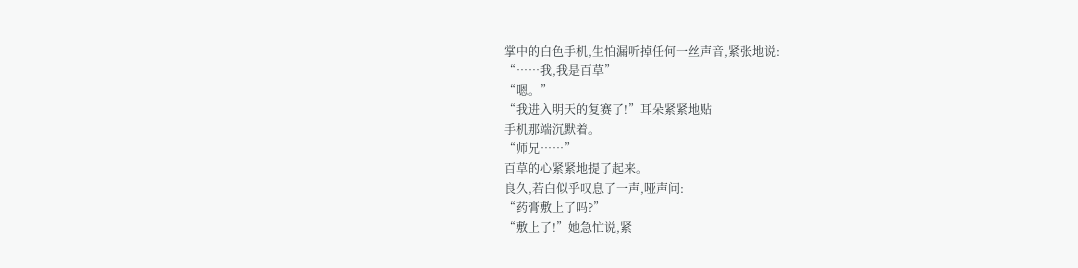掌中的白色手机,生怕漏听掉任何一丝声音,紧张地说:
“……我,我是百草”
“嗯。”
“我进入明天的复赛了!”耳朵紧紧地贴
手机那端沉默着。
“师兄……”
百草的心紧紧地提了起来。
良久,若白似乎叹息了一声,哑声问:
“药膏敷上了吗?”
“敷上了!”她急忙说,紧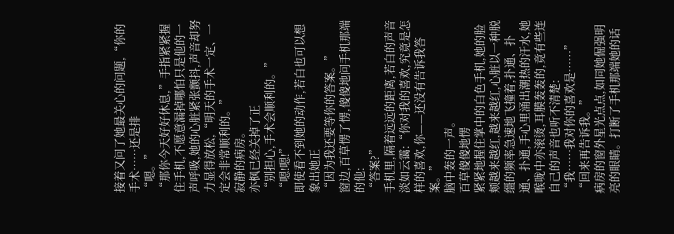接着又问了她最关心的问题,“你的手术……还是排
“嗯。”
“那你今天好好休息,”手指紧紧握住手机,不愿意漏掉哪怕只是他的一声呼吸,她的心脏紧张颤抖,声音却努力显得放松,“明天的手术一定、一定会非常顺利的。”
寂静的病房。
亦枫已经关掉了正
“别担心,手术会顺利的。”
“嗯!嗯!”
即使看不到她的动作,若白也可以想象出她正
“因为我还要等你的答案。”
窗边,百草愣了愣,傻傻地问手机那端的他:
“答案?”
手机里,隔着远远的距离,若白的声音淡如云霭:“你对我的喜欢,究竟是怎样的喜欢,你——还没有告诉我答案。”
脑中轰的一声。
百草傻傻地愣
紧紧地握住掌中的白色手机,她的脸颊越来越红,越来越红,心脏以一种脱缰的频率急速地飞撞着,扑通、扑通、扑通,手心里涌出潮热的汗水,她喉咙中亦滚烫,耳膜轰轰的,竟有些连自己的声音也听不清楚:
“我……我对你的喜欢是……”
“回来再告诉我。”
病房的窗外星光点点,如同她倔强明亮的眼睛。打断了手机那端她的话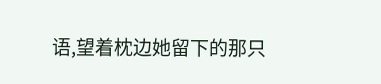语,望着枕边她留下的那只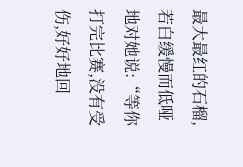最大最红的石榴,若白缓慢而低哑地对她说:“等你打完比赛,没有受伤,好好地回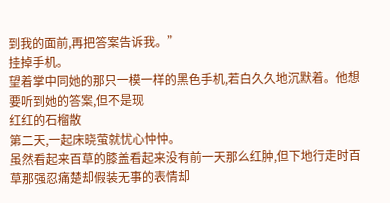到我的面前,再把答案告诉我。”
挂掉手机。
望着掌中同她的那只一模一样的黑色手机,若白久久地沉默着。他想要听到她的答案,但不是现
红红的石榴散
第二天,一起床晓萤就忧心忡忡。
虽然看起来百草的膝盖看起来没有前一天那么红肿,但下地行走时百草那强忍痛楚却假装无事的表情却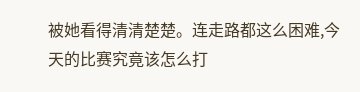被她看得清清楚楚。连走路都这么困难,今天的比赛究竟该怎么打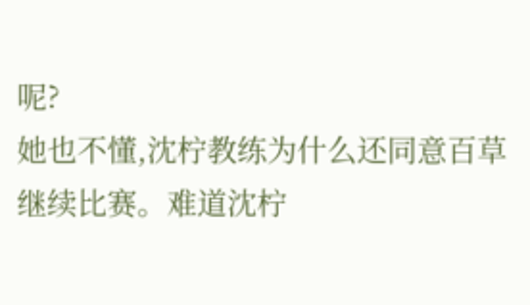呢?
她也不懂,沈柠教练为什么还同意百草继续比赛。难道沈柠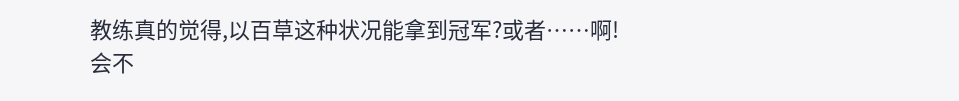教练真的觉得,以百草这种状况能拿到冠军?或者……啊!
会不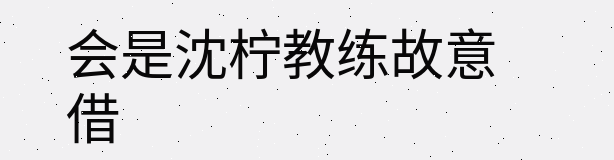会是沈柠教练故意借